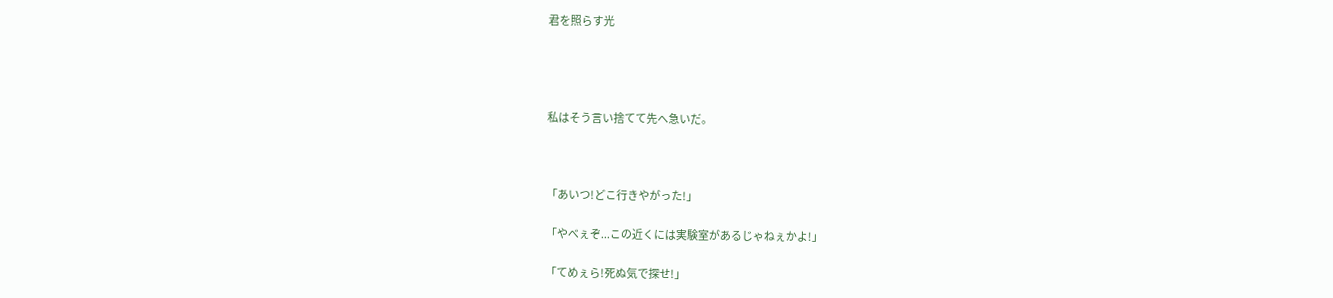君を照らす光




私はそう言い捨てて先へ急いだ。



「あいつ!どこ行きやがった!」

「やべぇぞ...この近くには実験室があるじゃねぇかよ!」

「てめぇら!死ぬ気で探せ!」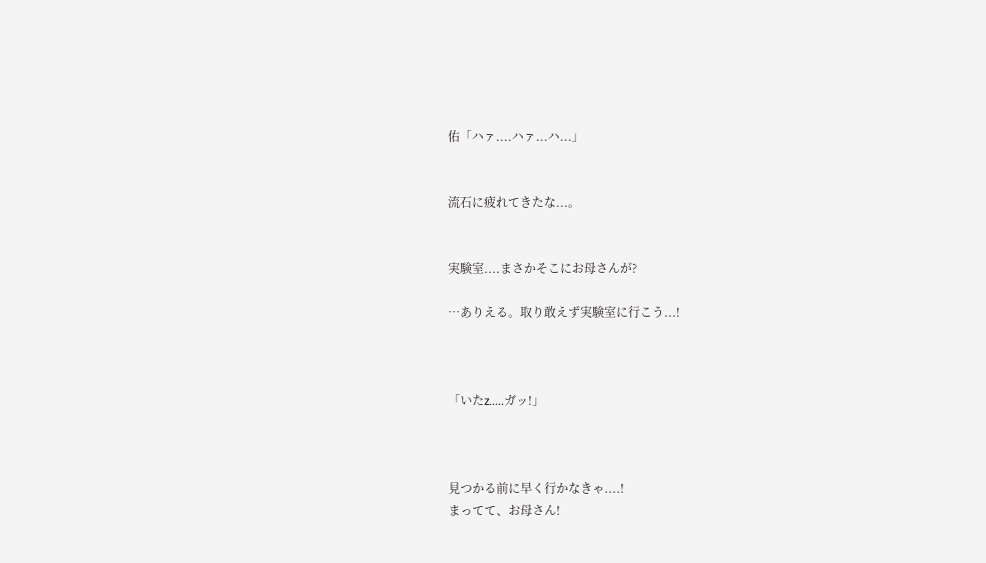佑「ハァ....ハァ...ハ...」


流石に疲れてきたな...。


実験室....まさかそこにお母さんが?

…ありえる。取り敢えず実験室に行こう...!



「いたz.....ガッ!」



見つかる前に早く行かなきゃ....!
まってて、お母さん!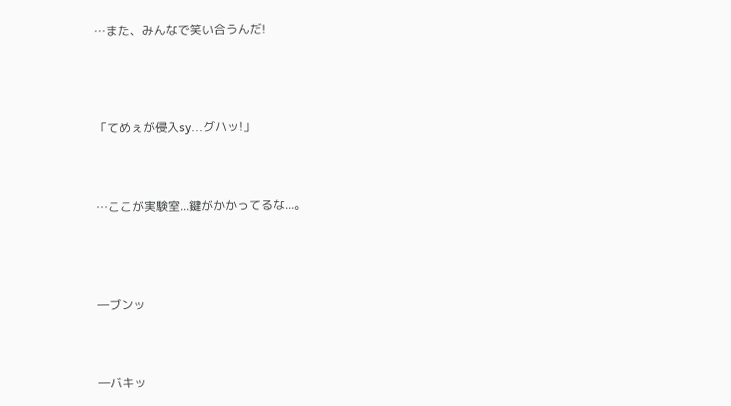…また、みんなで笑い合うんだ!




「てめぇが侵入sy...グハッ!」



…ここが実験室...鍵がかかってるな...。




―ブンッ



―バキッ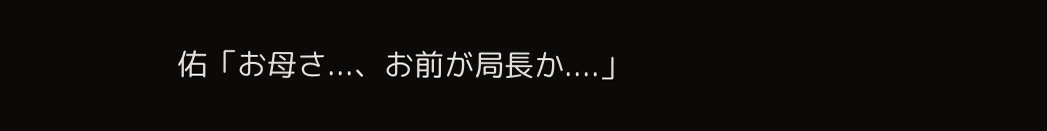佑「お母さ...、お前が局長か....」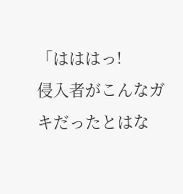「はははっ!
侵入者がこんなガキだったとはな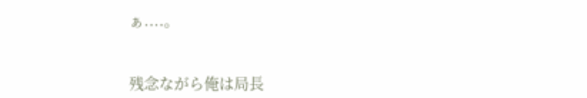ぁ....。


残念ながら俺は局長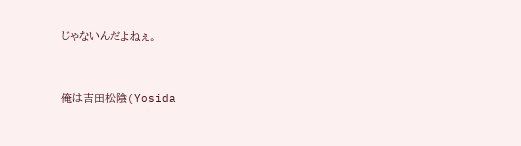じゃないんだよねぇ。


俺は吉田松陰(Yosida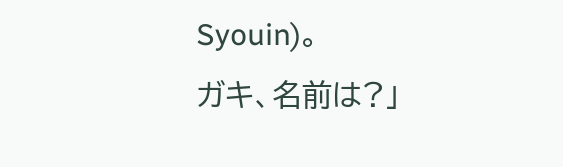Syouin)。
ガキ、名前は?」